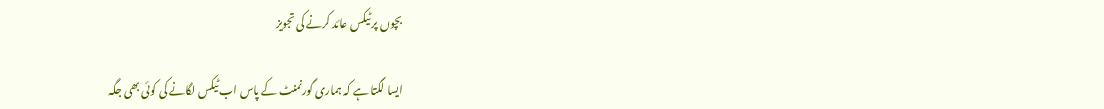بچوں پر ٹیکس عائد کرنے کی تجویز

ایسا لگتا ہے کہ ہماری گورنمنٹ کے پاس اب ٹیکس لگانے کی کوئی بھی جگہ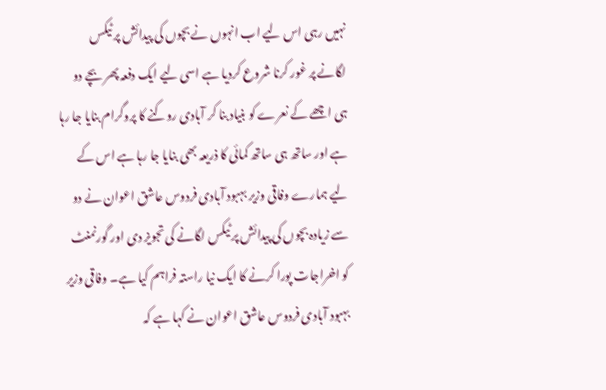نہیں رہی اس لیے اب انہوں نے بچوں کی پیدائش پر ٹیکس لگانے پر غور کرنا شروع کردیا ہے اسی لیے ایک دفعہ پھر بچے دو ہی اچھے کے نعرے کو بنیاد بنا کر آبادی روکنے کا پروگرام بنایا جا رہا ہے اور ساتھ ہی ساتھ کمائی کا ذریعہ بھی بنایا جا رہا ہے اس کے لیے ہمارے وفاقی وزیر بہبود آبادی فردوس عاشق اعوان نے دو سے زیادہ بچوں کی پیدائش پر ٹیکس لگانے کی تجویز دی اور گورنمنٹ کو اخراجات پورا کرنے کا ایک نیا راستہ فراہم کیا ہے۔ وفاقی وزیر بہبود آبادی فردوس عاشق اعوان نے کہا ہے کہ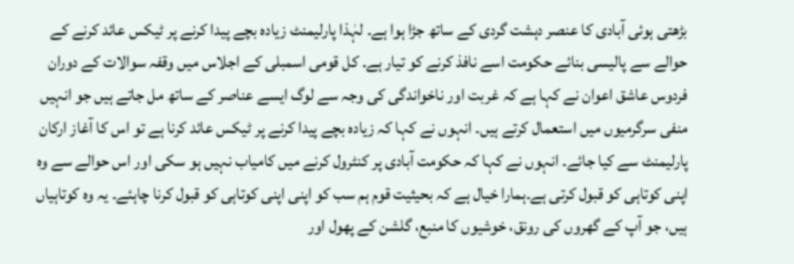بڑھتی ہوئی آبادی کا عنصر دہشت گردی کے ساتھ جڑا ہوا ہے۔ لہٰذا پارلیمنٹ زیادہ بچے پیدا کرنے پر ٹیکس عائد کرنے کے حوالے سے پالیسی بنائے حکومت اسے نافذ کرنے کو تیار ہے۔ کل قومی اسمبلی کے اجلاس میں وقفہ سوالات کے دوران فردوس عاشق اعوان نے کہا ہے کہ غربت اور ناخواندگی کی وجہ سے لوگ ایسے عناصر کے ساتھ مل جاتے ہیں جو انہیں منفی سرگرمیوں میں استعمال کرتے ہیں۔ انہوں نے کہا کہ زیادہ بچے پیدا کرنے پر ٹیکس عائد کرنا ہے تو اس کا آغاز ارکان پارلیمنٹ سے کیا جائے۔ انہوں نے کہا کہ حکومت آبادی پر کنٹرول کرنے میں کامیاب نہیں ہو سکی اور اس حوالے سے وہ اپنی کوتاہی کو قبول کرتی ہے۔ہمارا خیال ہے کہ بحیثیت قوم ہم سب کو اپنی اپنی کوتاہی کو قبول کرنا چاہئے۔ یہ وہ کوتاہیاں ہیں، جو آپ کے گھروں کی رونق، خوشیوں کا منبع، گلشن کے پھول اور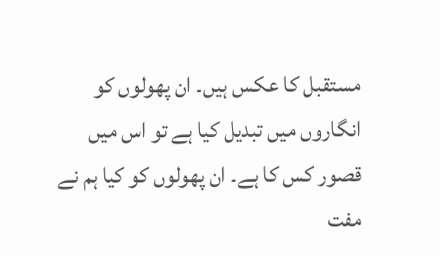مستقبل کا عکس ہیں۔ ان پھولوں کو انگاروں میں تبدیل کیا ہے تو اس میں قصور کس کا ہے۔ ان پھولوں کو کیا ہم نے مفت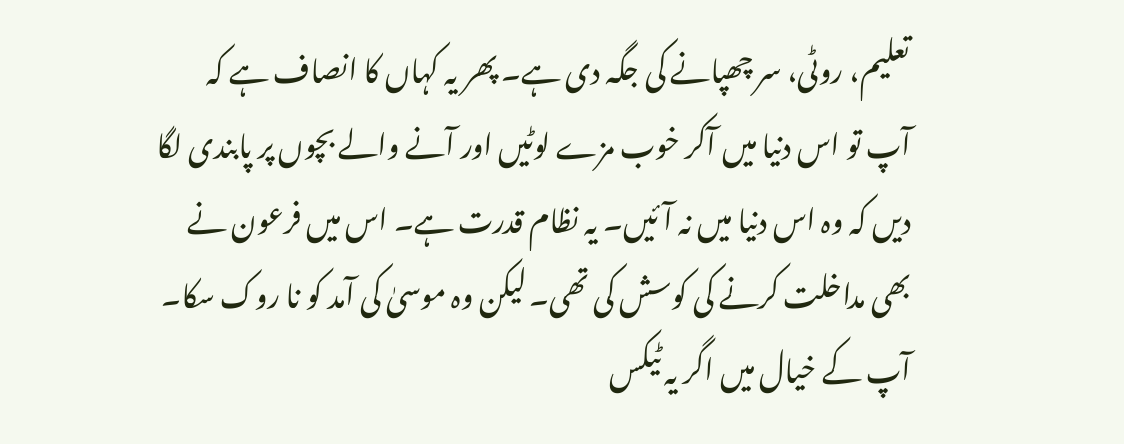تعلیم، روٹی، سر چھپانے کی جگہ دی ہے۔ پھر یہ کہاں کا انصاف ہے کہ آپ تو اس دنیا میں آکر خوب مزے لوٹیں اور آنے والے بچوں پر پابندی لگا دیں کہ وہ اس دنیا میں نہ آئیں۔ یہ نظام قدرت ہے۔ اس میں فرعون نے بھی مداخلت کرنے کی کوسش کی تھی۔ لیکن وہ موسیٰ کی آمد کو نا روک سکا۔ آپ کے خیال میں اگر یہ ٹیکس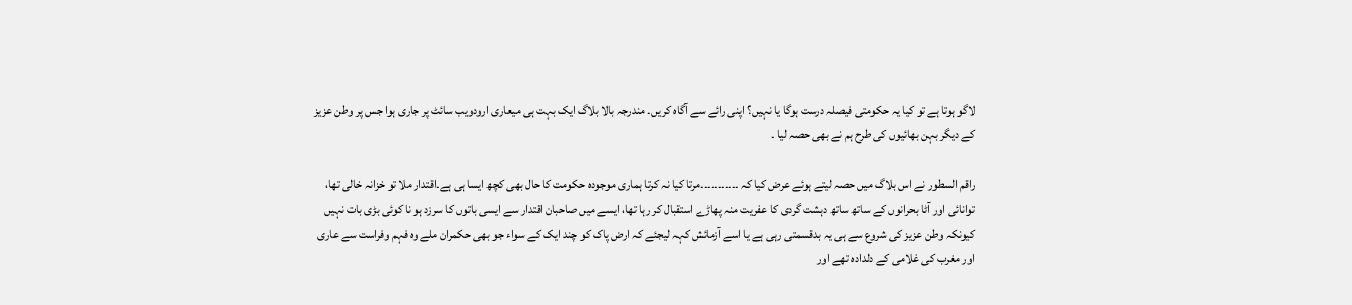لاگو ہوتا ہے تو کیا یہ حکومتی فیصلہ درست ہوگا یا نہیں؟ اپنی رائے سے آگاہ کریں۔ مندرجہ بالا بلاگ ایک بہت ہی میعاری ارودویب سائٹ پر جاری ہوا جس پر وطن عزیز کے دیگر بہن بھائیوں کی طرح ہم نے بھی حصہ لیا ۔

راقم السطور نے اس بلاگ میں حصہ لیتے ہوئے عرض کیا کہ ۔۔۔۔۔۔۔۔۔۔۔مرتا کیا نہ کرتا ہماری موجودہ حکومت کا حال بھی کچھ ایسا ہی ہے۔اقتدار ملا تو خزانہ خالی تھا، توانائی اور آٹا بحرانوں کے ساتھ ساتھ دہشت گردی کا عفریت منہ پھاڑے استقبال کر رہا تھا، ایسے میں صاحبان اقتدار سے ایسی باتوں کا سرزد ہو نا کوئی بڑی بات نہیں کیونکہ وطن عزیز کی شروع سے ہی یہ بدقسمتی رہی ہے یا اسے آزمائش کہہ لیجئے کہ ارض پاک کو چند ایک کے سواء جو بھی حکمران ملے وہ فہم وفراست سے عاری اور مغرب کی غلامی کے دلدادہ تھے اور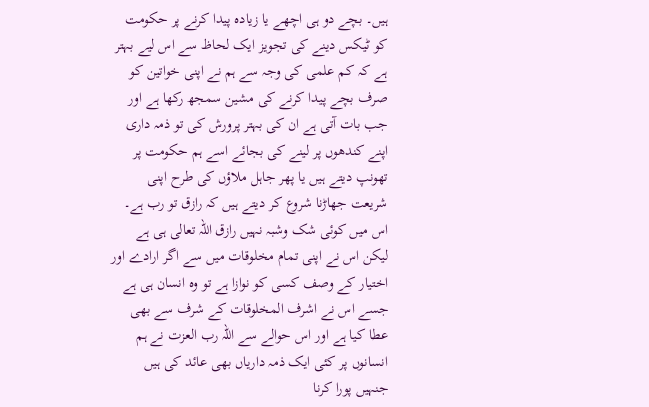ہیں۔ بچے دو ہی اچھے یا زیادہ پیدا کرنے پر حکومت کو ٹیکس دینے کی تجویز ایک لحاظ سے اس لیے بہتر ہے کہ کم علمی کی وجہ سے ہم نے اپنی خواتین کو صرف بچے پیدا کرنے کی مشین سمجھ رکھا ہے اور جب بات آتی ہے ان کی بہتر پرورش کی تو ذمہ داری اپنے کندھوں پر لینے کی بجائے اسے ہم حکومت پر تھونپ دیتے ہیں یا پھر جاہل ملاؤں کی طرح اپنی شریعت جھاڑنا شروع کر دیتے ہیں کہ رازق تو رب ہے۔ اس میں کوئی شک وشبہ نہیں رازق اللہ تعالی ہی ہے لیکن اس نے اپنی تمام مخلوقات میں سے اگر ارادے اور اختیار کے وصف کسی کو نوازا ہے تو وہ انسان ہی ہے جسے اس نے اشرف المخلوقات کے شرف سے بھی عطا کیا ہے اور اس حوالے سے اللہ رب العزت نے ہم انسانوں پر کئی ایک ذمہ داریاں بھی عائد کی ہیں جنہیں پورا کرنا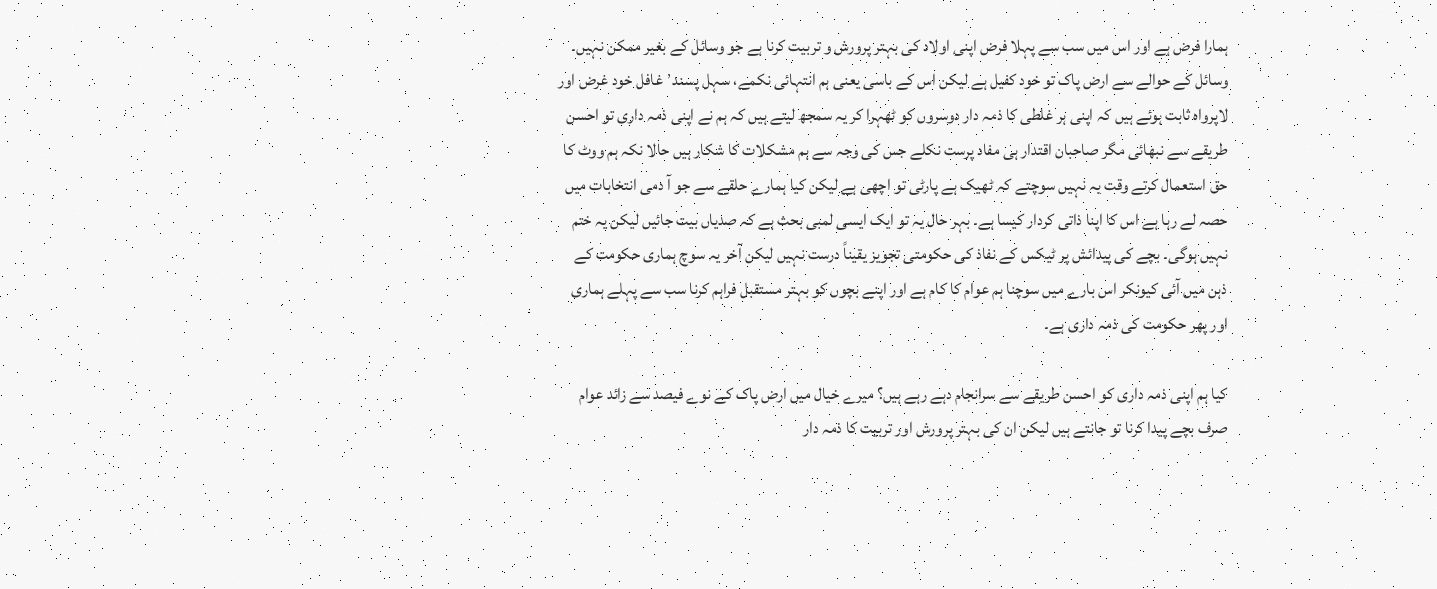ہمارا فرض ہے اور اس میں سب سے پہلا فرض اپنی اولاد کی بہتر پرورش و تربیت کرنا ہے جو وسائل کے بغیر ممکن نہیں۔ وسائل کے حوالے سے ارض پاک تو خود کفیل ہے لیکن اس کے باسی یعنی ہم انتہائی نکمے، سہل پسند٬ غافل خود غرض اور لاپرواہ ثابت ہوئے ہیں کہ اپنی ہر غلطی کا ذمہ دار دوسروں کو ٹھہرا کر یہ سمجھ لیتے ہیں کہ ہم نے اپنی ذمہ داری تو احسن طریقے سے نبھائی مگر صاحبان اقتدار ہی مفاد پرست نکلے جس کی وجہ سے ہم مشکلات کا شکار ہیں حالا نکہ ہم ووٹ کا حق استعمال کرتے وقت یہ نہیں سوچتے کہ ٹھیک ہے پارٹی تو اچھی ہے لیکن کیا ہمارے حلقے سے جو آ دمی انتخابات میں حصہ لے رہا ہے اس کا اپنا ذاتی کردار کیسا ہے۔ بہر حال یہ تو ایک ایسی لمبی بحث ہے کہ صدیاں بیت جائیں لیکن یہ ختم نہیں ہوگی۔ بچے کی پیدائش پر ٹیکس کے نفاذ کی حکومتی تجویز یقیناً درست نہیں لیکن آخر یہ سوچ ہماری حکومت کے ذہن میں آئی کیونکر اس بارے میں سوچنا ہم عوام کا کام ہے اور اپنے بچوں کو بہتر مستقبل فراہم کرنا سب سے پہلے ہماری اور پھر حکومت کی ذمہ داری ہے۔

کیا ہم اپنی ذمہ داری کو احسن طریقے سے سرانجام دہے رہے ہیں؟ میرے خیال میں ارض پاک کے نوے فیصد سے زائد عوام صرف بچے پیدا کرنا تو جانتے ہیں لیکن ان کی بہتر پرورش اور تربیت کا ذمہ دار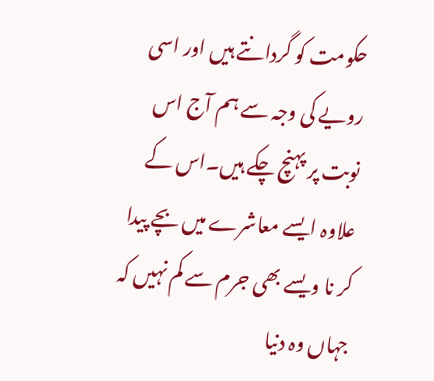حکومت کو گردانتے ہیں اور اسی رویے کی وجہ سے ہم آج اس نوبت پر پہنچ چکے ہیں۔اس کے علاوہ ایسے معاشرے میں بچے پیدا کر نا ویسے بھی جرم سے کم نہیں کہ جہاں وہ دنیا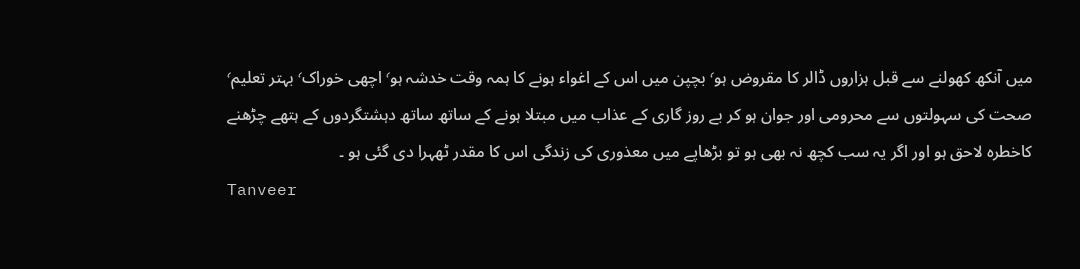میں آنکھ کھولنے سے قبل ہزاروں ڈالر کا مقروض ہو٬ بچپن میں اس کے اغواء ہونے کا ہمہ وقت خدشہ ہو٬ اچھی خوراک٬ بہتر تعلیم٬ صحت کی سہولتوں سے محرومی اور جوان ہو کر بے روز گاری کے عذاب میں مبتلا ہونے کے ساتھ ساتھ دہشتگردوں کے ہتھے چڑھنے کاخطرہ لاحق ہو اور اگر یہ سب کچھ نہ بھی ہو تو بڑھاپے میں معذوری کی زندگی اس کا مقدر ٹھہرا دی گئی ہو ۔
Tanveer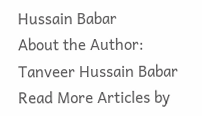Hussain Babar
About the Author: Tanveer Hussain Babar Read More Articles by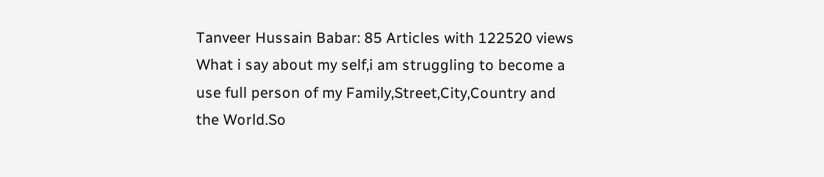Tanveer Hussain Babar: 85 Articles with 122520 views What i say about my self,i am struggling to become a use full person of my Family,Street,City,Country and the World.So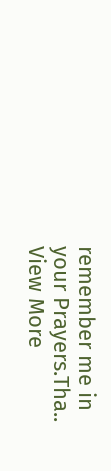remember me in your Prayers.Tha.. View More